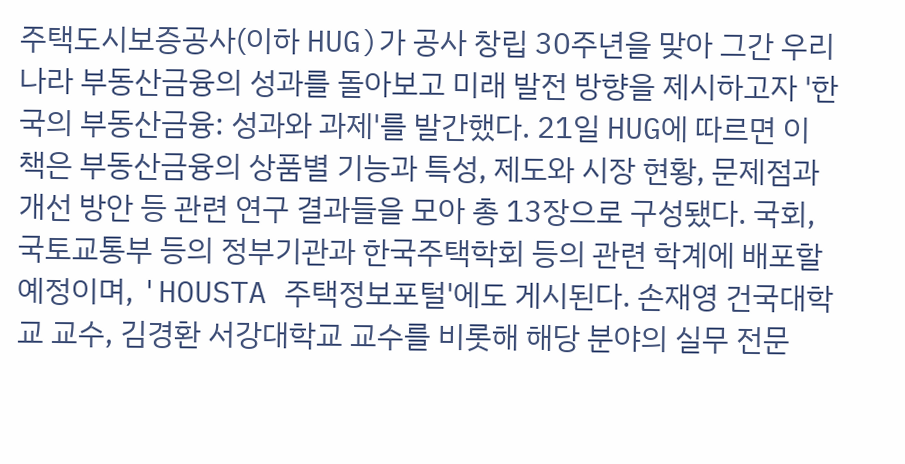주택도시보증공사(이하 HUG)가 공사 창립 30주년을 맞아 그간 우리나라 부동산금융의 성과를 돌아보고 미래 발전 방향을 제시하고자 '한국의 부동산금융: 성과와 과제'를 발간했다. 21일 HUG에 따르면 이 책은 부동산금융의 상품별 기능과 특성, 제도와 시장 현황, 문제점과 개선 방안 등 관련 연구 결과들을 모아 총 13장으로 구성됐다. 국회, 국토교통부 등의 정부기관과 한국주택학회 등의 관련 학계에 배포할 예정이며, 'HOUSTA 주택정보포털'에도 게시된다. 손재영 건국대학교 교수, 김경환 서강대학교 교수를 비롯해 해당 분야의 실무 전문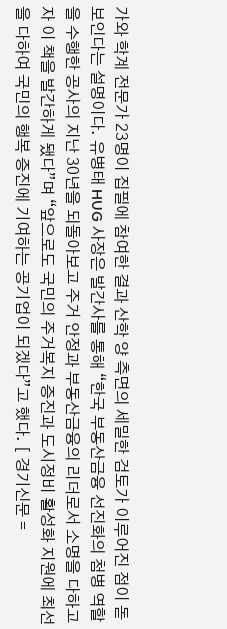가와 학계 전문가 23명이 집필에 참여한 결과 산학 양 측면의 세밀한 검토가 이루어진 점이 돋보인다는 설명이다. 유병태 HUG 사장은 발간사를 통해 “한국 부동산금융 선진화의 첨병 역할을 수행한 공사의 지난 30년을 되돌아보고 주거 안정과 부동산금융의 리더로서 소명을 다하고자 이 책을 발간하게 됐다”며 “앞으로도 국민의 주거복지 증진과 도시정비 활성화 지원에 최선을 다하여 국민의 행복 증진에 기여하는 공기업이 되겠다”고 했다. [ 경기신문 =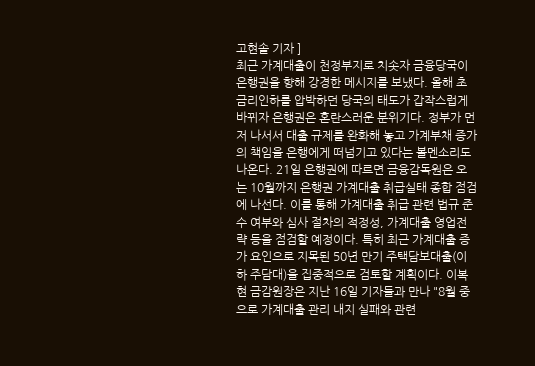고현솔 기자 ]
최근 가계대출이 천정부지로 치솟자 금융당국이 은행권을 향해 강경한 메시지를 보냈다. 올해 초 금리인하를 압박하던 당국의 태도가 갑작스럽게 바뀌자 은행권은 혼란스러운 분위기다. 정부가 먼저 나서서 대출 규제를 완화해 놓고 가계부채 증가의 책임을 은행에게 떠넘기고 있다는 볼멘소리도 나온다. 21일 은행권에 따르면 금융감독원은 오는 10월까지 은행권 가계대출 취급실태 종합 점검에 나선다. 이를 통해 가계대출 취급 관련 법규 준수 여부와 심사 절차의 적정성, 가계대출 영업전략 등을 점검할 예정이다. 특히 최근 가계대출 증가 요인으로 지목된 50년 만기 주택담보대출(이하 주담대)을 집중적으로 검토할 계획이다. 이복현 금감원장은 지난 16일 기자들과 만나 "8월 중으로 가계대출 관리 내지 실패와 관련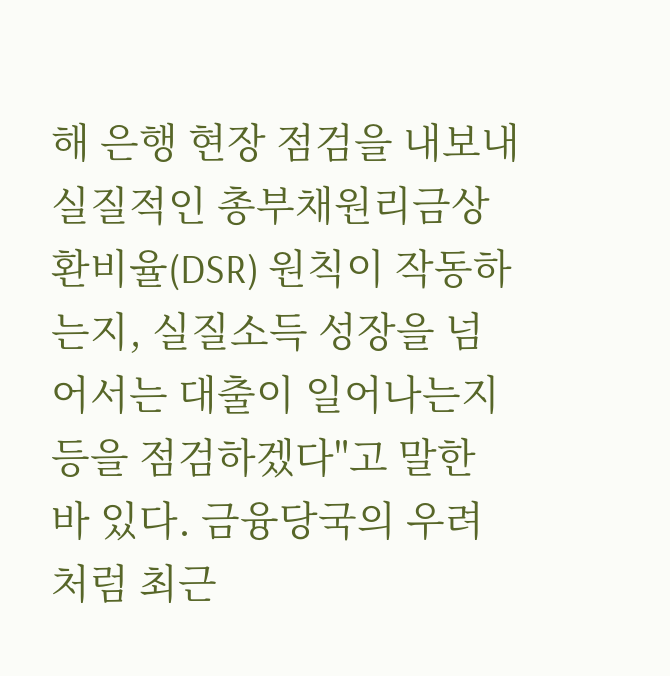해 은행 현장 점검을 내보내 실질적인 총부채원리금상환비율(DSR) 원칙이 작동하는지, 실질소득 성장을 넘어서는 대출이 일어나는지 등을 점검하겠다"고 말한 바 있다. 금융당국의 우려처럼 최근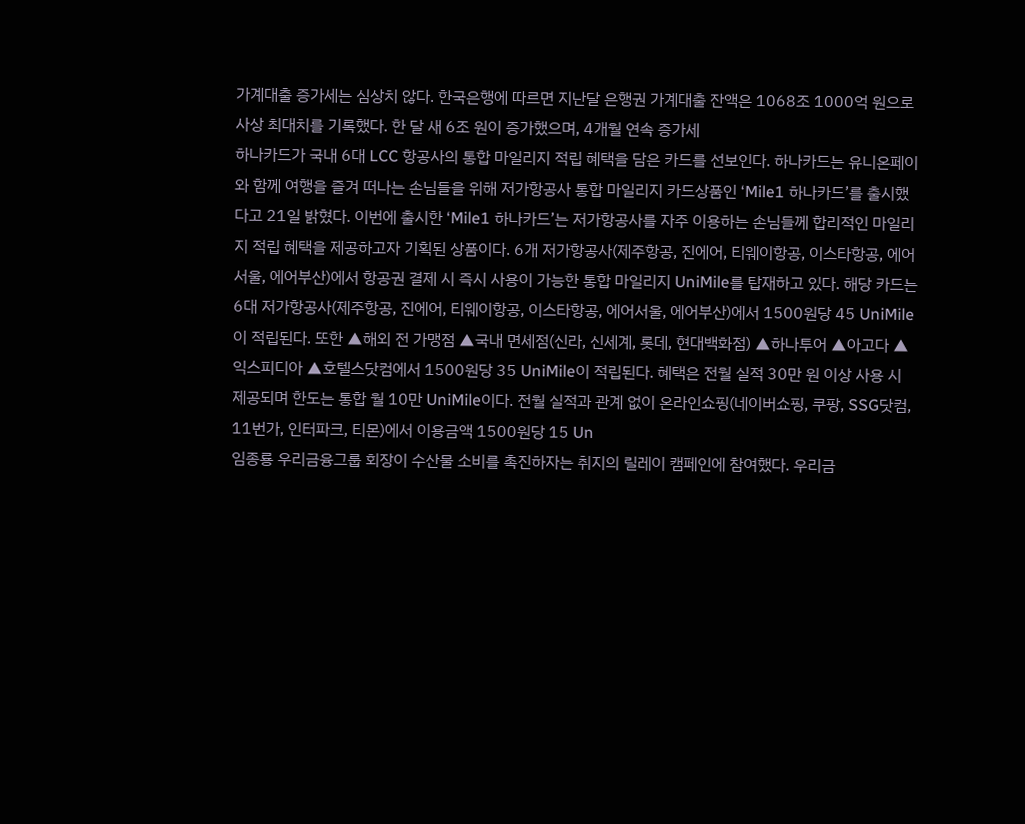가계대출 증가세는 심상치 않다. 한국은행에 따르면 지난달 은행권 가계대출 잔액은 1068조 1000억 원으로 사상 최대치를 기록했다. 한 달 새 6조 원이 증가했으며, 4개월 연속 증가세
하나카드가 국내 6대 LCC 항공사의 통합 마일리지 적립 혜택을 담은 카드를 선보인다. 하나카드는 유니온페이와 함께 여행을 즐겨 떠나는 손님들을 위해 저가항공사 통합 마일리지 카드상품인 ‘Mile1 하나카드’를 출시했다고 21일 밝혔다. 이번에 출시한 ‘Mile1 하나카드’는 저가항공사를 자주 이용하는 손님들께 합리적인 마일리지 적립 혜택을 제공하고자 기획된 상품이다. 6개 저가항공사(제주항공, 진에어, 티웨이항공, 이스타항공, 에어서울, 에어부산)에서 항공권 결제 시 즉시 사용이 가능한 통합 마일리지 UniMile를 탑재하고 있다. 해당 카드는 6대 저가항공사(제주항공, 진에어, 티웨이항공, 이스타항공, 에어서울, 에어부산)에서 1500원당 45 UniMile이 적립된다. 또한 ▲해외 전 가맹점 ▲국내 면세점(신라, 신세계, 롯데, 현대백화점) ▲하나투어 ▲아고다 ▲익스피디아 ▲호텔스닷컴에서 1500원당 35 UniMile이 적립된다. 혜택은 전월 실적 30만 원 이상 사용 시 제공되며 한도는 통합 월 10만 UniMile이다. 전월 실적과 관계 없이 온라인쇼핑(네이버쇼핑, 쿠팡, SSG닷컴, 11번가, 인터파크, 티몬)에서 이용금액 1500원당 15 Un
임종룡 우리금융그룹 회장이 수산물 소비를 촉진하자는 취지의 릴레이 캠페인에 참여했다. 우리금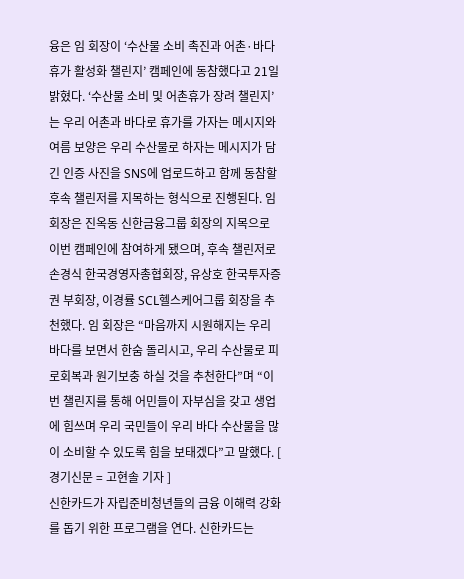융은 임 회장이 ‘수산물 소비 촉진과 어촌·바다 휴가 활성화 챌린지’ 캠페인에 동참했다고 21일 밝혔다. ‘수산물 소비 및 어촌휴가 장려 챌린지’는 우리 어촌과 바다로 휴가를 가자는 메시지와 여름 보양은 우리 수산물로 하자는 메시지가 담긴 인증 사진을 SNS에 업로드하고 함께 동참할 후속 챌린저를 지목하는 형식으로 진행된다. 임 회장은 진옥동 신한금융그룹 회장의 지목으로 이번 캠페인에 참여하게 됐으며, 후속 챌린저로 손경식 한국경영자총협회장, 유상호 한국투자증권 부회장, 이경률 SCL헬스케어그룹 회장을 추천했다. 임 회장은 “마음까지 시원해지는 우리 바다를 보면서 한숨 돌리시고, 우리 수산물로 피로회복과 원기보충 하실 것을 추천한다”며 “이번 챌린지를 통해 어민들이 자부심을 갖고 생업에 힘쓰며 우리 국민들이 우리 바다 수산물을 많이 소비할 수 있도록 힘을 보태겠다”고 말했다. [ 경기신문 = 고현솔 기자 ]
신한카드가 자립준비청년들의 금융 이해력 강화를 돕기 위한 프로그램을 연다. 신한카드는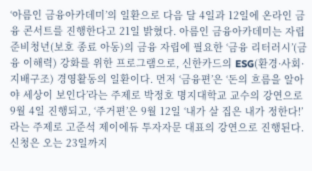‘아름인 금융아카데미’의 일환으로 다음 달 4일과 12일에 온라인 금융 콘서트를 진행한다고 21일 밝혔다. 아름인 금융아카데미는 자립준비청년(보호 종료 아동)의 금융 자립에 필요한 ‘금융 리터러시’(금융 이해력) 강화를 위한 프로그램으로, 신한카드의 ESG(환경·사회·지배구조) 경영활동의 일환이다. 먼저 ‘금융편’은 ‘돈의 흐름을 알아야 세상이 보인다’라는 주제로 박정호 명지대학교 교수의 강연으로 9월 4일 진행되고, ‘주거편’은 9월 12일 ‘내가 살 집은 내가 정한다!’라는 주제로 고준석 제이에듀 투자자문 대표의 강연으로 진행된다. 신청은 오는 23일까지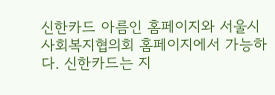신한카드 아름인 홈페이지와 서울시사회복지협의회 홈페이지에서 가능하다. 신한카드는 지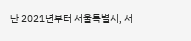난 2021년부터 서울특별시, 서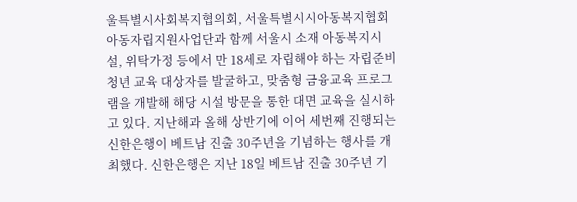울특별시사회복지협의회, 서울특별시시아동복지협회 아동자립지원사업단과 함께 서울시 소재 아동복지시설, 위탁가정 등에서 만 18세로 자립해야 하는 자립준비청년 교육 대상자를 발굴하고, 맞춤형 금융교육 프로그램을 개발해 해당 시설 방문을 통한 대면 교육을 실시하고 있다. 지난해과 올해 상반기에 이어 세번째 진행되는
신한은행이 베트남 진출 30주년을 기념하는 행사를 개최했다. 신한은행은 지난 18일 베트남 진출 30주년 기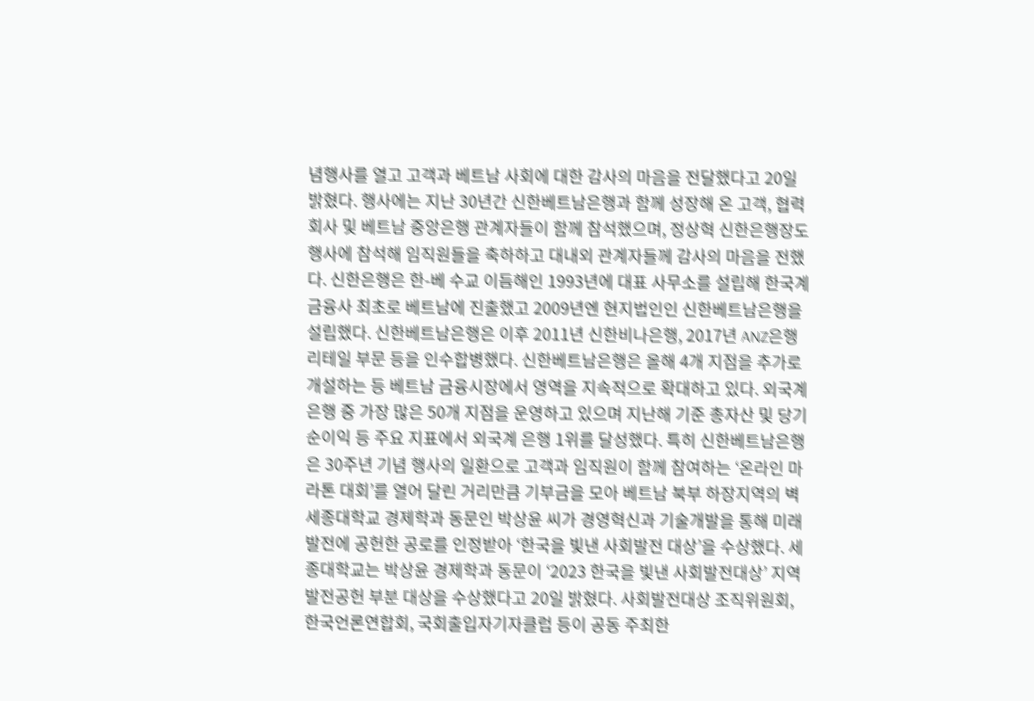념행사를 열고 고객과 베트남 사회에 대한 감사의 마음을 전달했다고 20일 밝혔다. 행사에는 지난 30년간 신한베트남은행과 함께 성장해 온 고객, 협력회사 및 베트남 중앙은행 관계자들이 함께 참석했으며, 정상혁 신한은행장도 행사에 참석해 임직원들을 축하하고 대내외 관계자들께 감사의 마음을 전했다. 신한은행은 한-베 수교 이듬해인 1993년에 대표 사무소를 설립해 한국계 금융사 최초로 베트남에 진출했고 2009년엔 현지법인인 신한베트남은행을 설립했다. 신한베트남은행은 이후 2011년 신한비나은행, 2017년 ANZ은행 리테일 부문 등을 인수합병했다. 신한베트남은행은 올해 4개 지점을 추가로 개설하는 등 베트남 금융시장에서 영역을 지속적으로 확대하고 있다. 외국계 은행 중 가장 많은 50개 지점을 운영하고 있으며 지난해 기준 총자산 및 당기순이익 등 주요 지표에서 외국계 은행 1위를 달성했다. 특히 신한베트남은행은 30주년 기념 행사의 일환으로 고객과 임직원이 함께 참여하는 ‘온라인 마라톤 대회’를 열어 달린 거리만큼 기부금을 모아 베트남 북부 하장지역의 벽
세종대학교 경제학과 동문인 박상윤 씨가 경영혁신과 기술개발을 통해 미래 발전에 공헌한 공로를 인정받아 ‘한국을 빛낸 사회발전 대상’을 수상했다. 세종대학교는 박상윤 경제학과 동문이 ‘2023 한국을 빛낸 사회발전대상’ 지역발전공헌 부분 대상을 수상했다고 20일 밝혔다. 사회발전대상 조직위원회, 한국언론연합회, 국회출입자기자클럽 등이 공동 주최한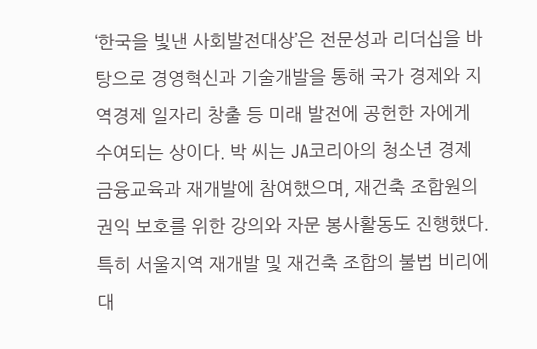‘한국을 빛낸 사회발전대상’은 전문성과 리더십을 바탕으로 경영혁신과 기술개발을 통해 국가 경제와 지역경제 일자리 창출 등 미래 발전에 공헌한 자에게 수여되는 상이다. 박 씨는 JA코리아의 청소년 경제 금융교육과 재개발에 참여했으며, 재건축 조합원의 권익 보호를 위한 강의와 자문 봉사활동도 진행했다. 특히 서울지역 재개발 및 재건축 조합의 불법 비리에 대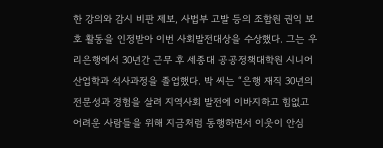한 강의와 감시 비판 제보, 사법부 고발 등의 조합원 권익 보호 활동을 인정받아 이번 사회발전대상을 수상했다. 그는 우리은행에서 30년간 근무 후 세종대 공공정책대학원 시니어산업학과 석사과정을 졸업했다. 박 씨는 “은행 재직 30년의 전문성과 경험을 살려 지역사회 발전에 이바지하고 힘없고 어려운 사람들을 위해 지금처럼 동행하면서 이웃이 안심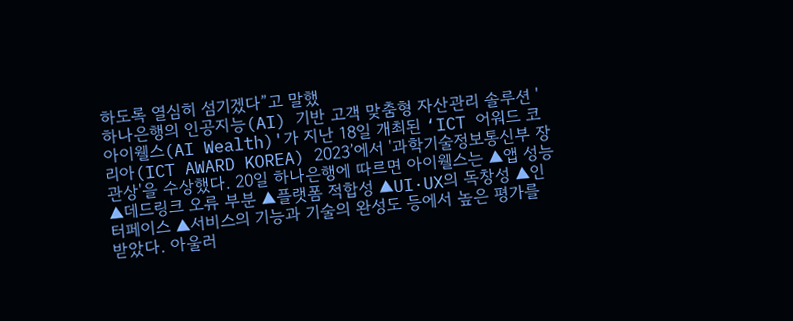하도록 열심히 섬기겠다”고 말했
하나은행의 인공지능(AI) 기반 고객 맞춤형 자산관리 솔루션 '아이웰스(AI Wealth)'가 지난 18일 개최된 ‘ICT 어워드 코리아(ICT AWARD KOREA) 2023’에서 '과학기술정보통신부 장관상'을 수상했다. 20일 하나은행에 따르면 아이웰스는 ▲앱 성능 ▲데드링크 오류 부분 ▲플랫폼 적합성 ▲UI·UX의 독창성 ▲인터페이스 ▲서비스의 기능과 기술의 완성도 등에서 높은 평가를 받았다. 아울러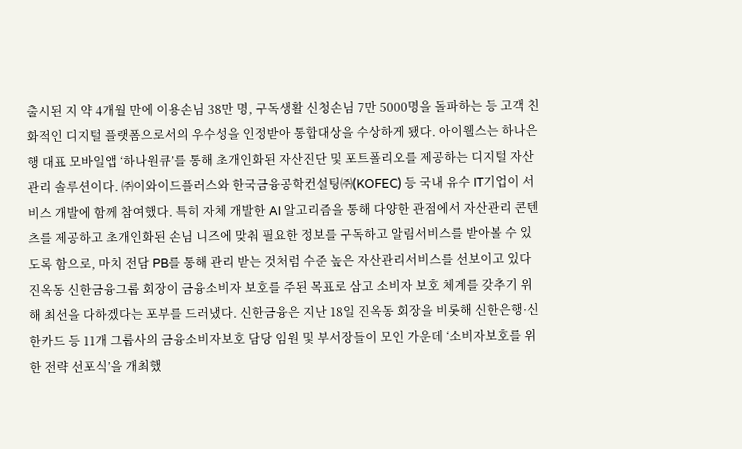출시된 지 약 4개월 만에 이용손님 38만 명, 구독생활 신청손님 7만 5000명을 돌파하는 등 고객 친화적인 디지털 플랫폼으로서의 우수성을 인정받아 통합대상을 수상하게 됐다. 아이웰스는 하나은행 대표 모바일앱 ‘하나원큐’를 통해 초개인화된 자산진단 및 포트폴리오를 제공하는 디지털 자산관리 솔루션이다. ㈜이와이드플러스와 한국금융공학컨설팅㈜(KOFEC) 등 국내 유수 IT기업이 서비스 개발에 함께 참여했다. 특히 자체 개발한 AI 알고리즘을 통해 다양한 관점에서 자산관리 콘텐츠를 제공하고 초개인화된 손님 니즈에 맞춰 필요한 정보를 구독하고 알림서비스를 받아볼 수 있도록 함으로, 마치 전담 PB를 통해 관리 받는 것처럼 수준 높은 자산관리서비스를 선보이고 있다
진옥동 신한금융그룹 회장이 금융소비자 보호를 주된 목표로 삼고 소비자 보호 체계를 갖추기 위해 최선을 다하겠다는 포부를 드러냈다. 신한금융은 지난 18일 진옥동 회장을 비롯해 신한은행·신한카드 등 11개 그룹사의 금융소비자보호 담당 임원 및 부서장들이 모인 가운데 ‘소비자보호를 위한 전략 선포식’을 개최했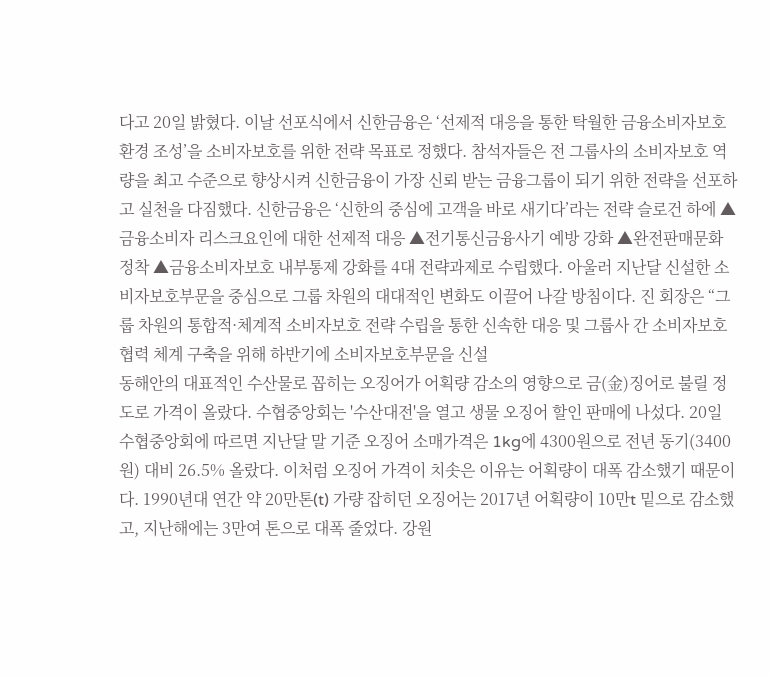다고 20일 밝혔다. 이날 선포식에서 신한금융은 ‘선제적 대응을 통한 탁월한 금융소비자보호 환경 조성’을 소비자보호를 위한 전략 목표로 정했다. 참석자들은 전 그룹사의 소비자보호 역량을 최고 수준으로 향상시켜 신한금융이 가장 신뢰 받는 금융그룹이 되기 위한 전략을 선포하고 실천을 다짐했다. 신한금융은 ‘신한의 중심에 고객을 바로 새기다’라는 전략 슬로건 하에 ▲금융소비자 리스크요인에 대한 선제적 대응 ▲전기통신금융사기 예방 강화 ▲완전판매문화 정착 ▲금융소비자보호 내부통제 강화를 4대 전략과제로 수립했다. 아울러 지난달 신설한 소비자보호부문을 중심으로 그룹 차원의 대대적인 변화도 이끌어 나갈 방침이다. 진 회장은 “그룹 차원의 통합적·체계적 소비자보호 전략 수립을 통한 신속한 대응 및 그룹사 간 소비자보호 협력 체계 구축을 위해 하반기에 소비자보호부문을 신설
동해안의 대표적인 수산물로 꼽히는 오징어가 어획량 감소의 영향으로 금(金)징어로 불릴 정도로 가격이 올랐다. 수협중앙회는 '수산대전'을 열고 생물 오징어 할인 판매에 나섰다. 20일 수협중앙회에 따르면 지난달 말 기준 오징어 소매가격은 1kg에 4300원으로 전년 동기(3400원) 대비 26.5% 올랐다. 이처럼 오징어 가격이 치솟은 이유는 어획량이 대폭 감소했기 때문이다. 1990년대 연간 약 20만톤(t) 가량 잡히던 오징어는 2017년 어획량이 10만t 밑으로 감소했고, 지난해에는 3만여 톤으로 대폭 줄었다. 강원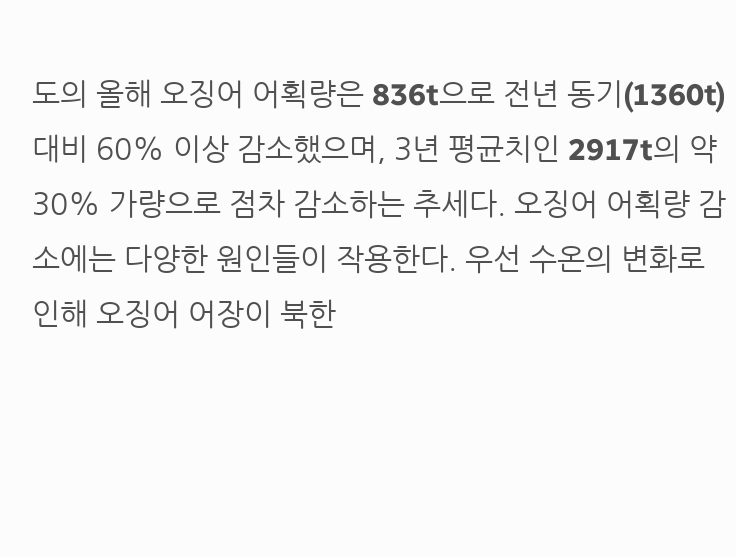도의 올해 오징어 어획량은 836t으로 전년 동기(1360t) 대비 60% 이상 감소했으며, 3년 평균치인 2917t의 약 30% 가량으로 점차 감소하는 추세다. 오징어 어획량 감소에는 다양한 원인들이 작용한다. 우선 수온의 변화로 인해 오징어 어장이 북한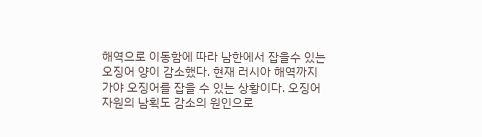해역으로 이동함에 따라 남한에서 잡을수 있는 오징어 양이 감소했다. 현재 러시아 해역까지 가야 오징어를 잡을 수 있는 상황이다. 오징어자원의 남획도 감소의 원인으로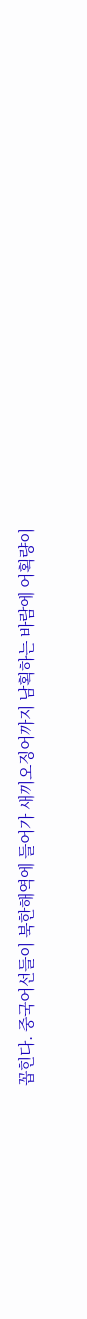꼽힌다. 중국어선들이 북한해역에 들어가 새끼오징어까지 남획하는 바람에 어획량이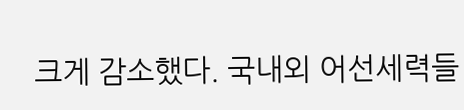크게 감소했다. 국내외 어선세력들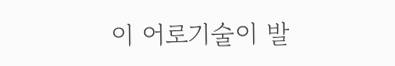이 어로기술이 발